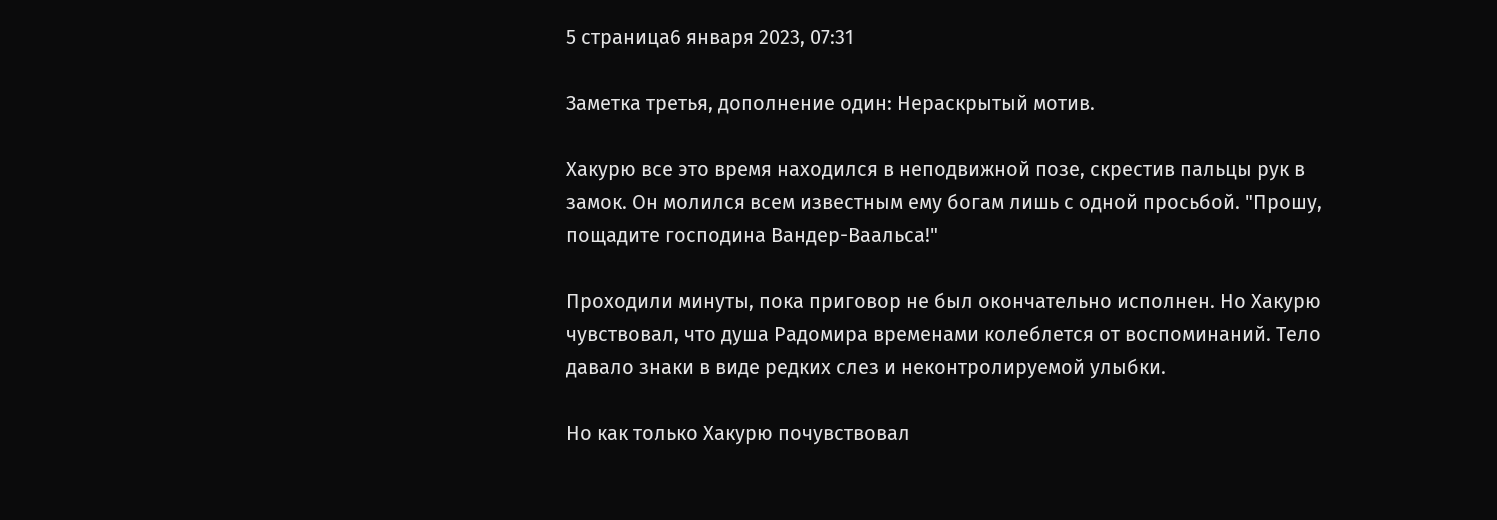5 страница6 января 2023, 07:31

Заметка третья, дополнение один: Нераскрытый мотив.

Хакурю все это время находился в неподвижной позе, скрестив пальцы рук в замок. Он молился всем известным ему богам лишь с одной просьбой. "Прошу, пощадите господина Вандер-Ваальса!"

Проходили минуты, пока приговор не был окончательно исполнен. Но Хакурю чувствовал, что душа Радомира временами колеблется от воспоминаний. Тело давало знаки в виде редких слез и неконтролируемой улыбки.

Но как только Хакурю почувствовал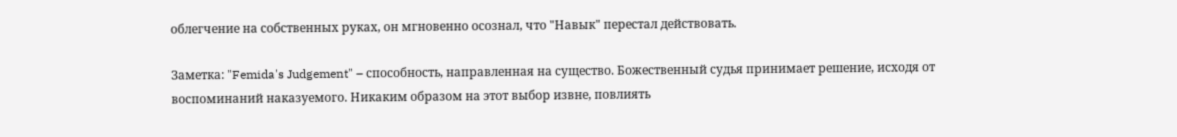облегчение на собственных руках, он мгновенно осознал, что "Навык" перестал действовать.

Заметка: "Femida's Judgement" – способность, направленная на существо. Божественный судья принимает решение, исходя от воспоминаний наказуемого. Никаким образом на этот выбор извне, повлиять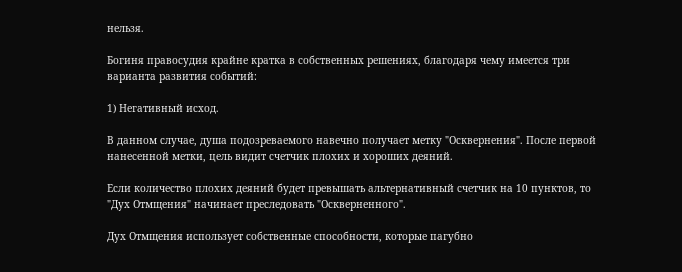нельзя.

Богиня правосудия крайне кратка в собственных решениях, благодаря чему имеется три варианта развития событий:

1) Негативный исход.

В данном случае, душа подозреваемого навечно получает метку "Осквернения". После первой нанесенной метки, цель видит счетчик плохих и хороших деяний.

Если количество плохих деяний будет превышать альтернативный счетчик на 10 пунктов, то "Дух Отмщения" начинает преследовать "Оскверненного".

Дух Отмщения использует собственные способности, которые пагубно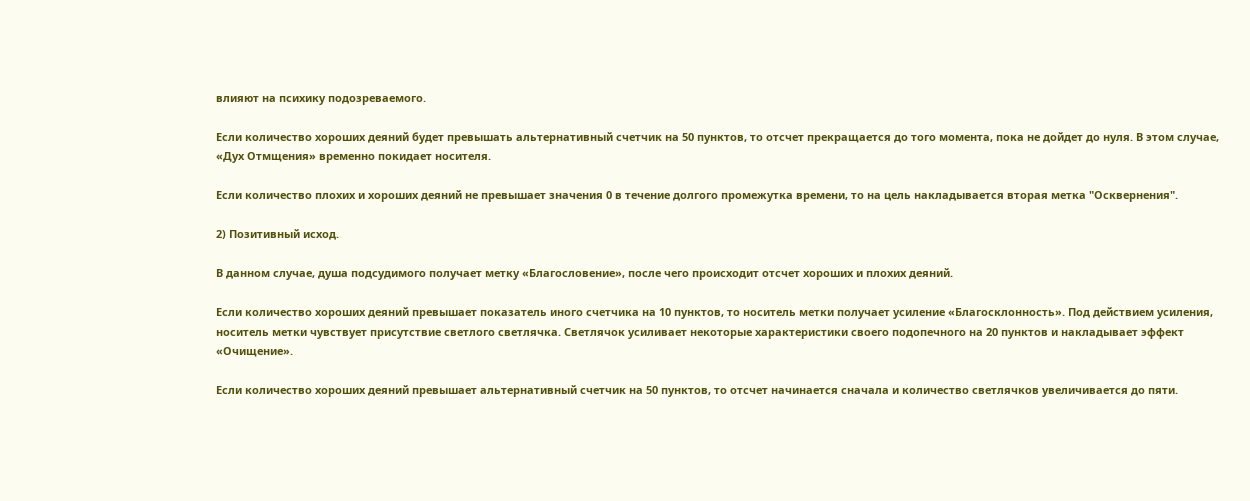влияют на психику подозреваемого.

Если количество хороших деяний будет превышать альтернативный счетчик на 50 пунктов, то отсчет прекращается до того момента, пока не дойдет до нуля. В этом случае, «Дух Отмщения» временно покидает носителя.

Если количество плохих и хороших деяний не превышает значения 0 в течение долгого промежутка времени, то на цель накладывается вторая метка "Осквернения".

2) Позитивный исход.

В данном случае, душа подсудимого получает метку «Благословение», после чего происходит отсчет хороших и плохих деяний.

Если количество хороших деяний превышает показатель иного счетчика на 10 пунктов, то носитель метки получает усиление «Благосклонность». Под действием усиления, носитель метки чувствует присутствие светлого светлячка. Светлячок усиливает некоторые характеристики своего подопечного на 20 пунктов и накладывает эффект «Очищение».

Если количество хороших деяний превышает альтернативный счетчик на 50 пунктов, то отсчет начинается сначала и количество светлячков увеличивается до пяти.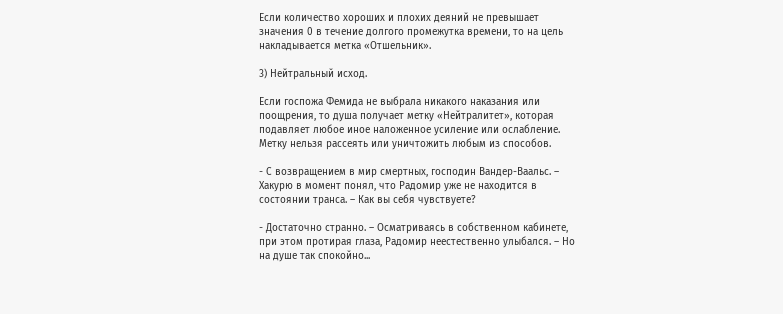Если количество хороших и плохих деяний не превышает значения 0 в течение долгого промежутка времени, то на цель накладывается метка «Отшельник».

3) Нейтральный исход.

Если госпожа Фемида не выбрала никакого наказания или поощрения, то душа получает метку «Нейтралитет», которая подавляет любое иное наложенное усиление или ослабление. Метку нельзя рассеять или уничтожить любым из способов.

- С возвращением в мир смертных, господин Вандер-Ваальс. – Хакурю в момент понял, что Радомир уже не находится в состоянии транса. – Как вы себя чувствуете?

- Достаточно странно. – Осматриваясь в собственном кабинете, при этом протирая глаза, Радомир неестественно улыбался. – Но на душе так спокойно...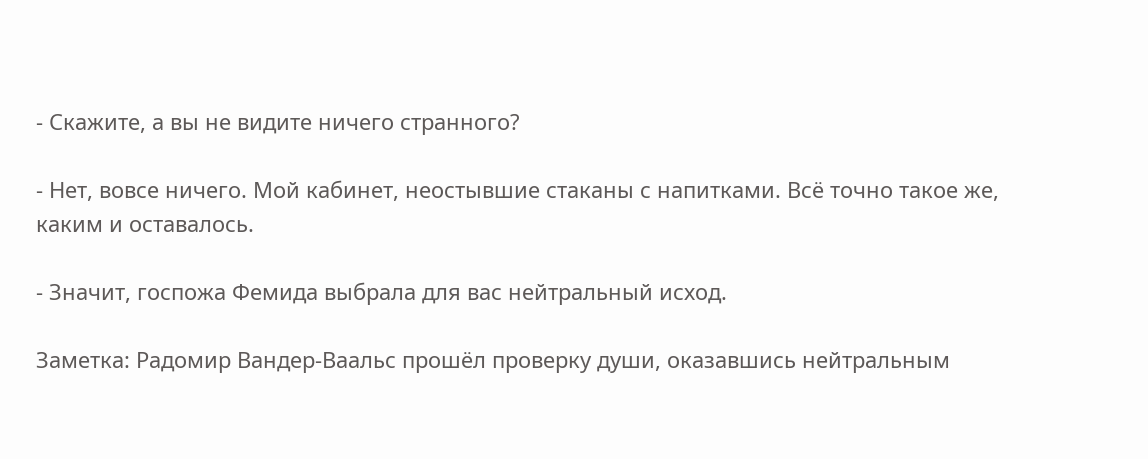- Скажите, а вы не видите ничего странного?

- Нет, вовсе ничего. Мой кабинет, неостывшие стаканы с напитками. Всё точно такое же, каким и оставалось.

- Значит, госпожа Фемида выбрала для вас нейтральный исход.

Заметка: Радомир Вандер-Ваальс прошёл проверку души, оказавшись нейтральным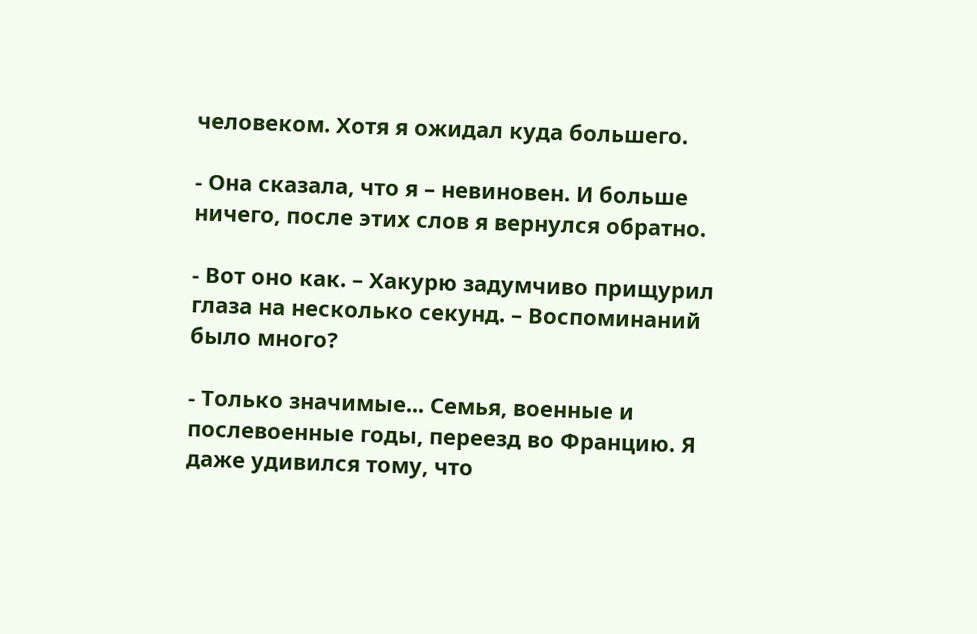человеком. Хотя я ожидал куда большего.

- Она сказала, что я – невиновен. И больше ничего, после этих слов я вернулся обратно.

- Вот оно как. – Хакурю задумчиво прищурил глаза на несколько секунд. – Воспоминаний было много?

- Только значимые... Семья, военные и послевоенные годы, переезд во Францию. Я даже удивился тому, что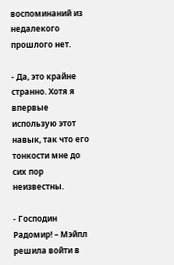воспоминаний из недалекого прошлого нет.

- Да, это крайне странно. Хотя я впервые использую этот навык, так что его тонкости мне до сих пор неизвестны.

- Господин Радомир! – Мэйпл решила войти в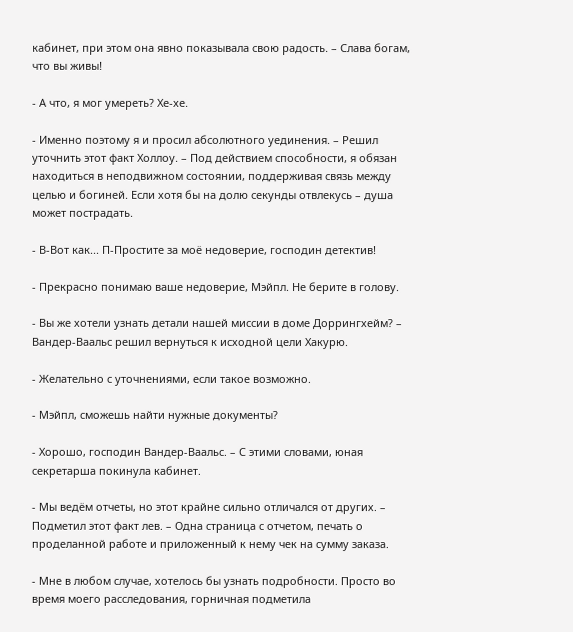кабинет, при этом она явно показывала свою радость. – Слава богам, что вы живы!

- А что, я мог умереть? Хе-хе.

- Именно поэтому я и просил абсолютного уединения. – Решил уточнить этот факт Холлоу. – Под действием способности, я обязан находиться в неподвижном состоянии, поддерживая связь между целью и богиней. Если хотя бы на долю секунды отвлекусь – душа может пострадать.

- В-Вот как... П-Простите за моё недоверие, господин детектив!

- Прекрасно понимаю ваше недоверие, Мэйпл. Не берите в голову.

- Вы же хотели узнать детали нашей миссии в доме Доррингхейм? – Вандер-Ваальс решил вернуться к исходной цели Хакурю.

- Желательно с уточнениями, если такое возможно.

- Мэйпл, сможешь найти нужные документы?

- Хорошо, господин Вандер-Ваальс. – С этими словами, юная секретарша покинула кабинет.

- Мы ведём отчеты, но этот крайне сильно отличался от других. – Подметил этот факт лев. – Одна страница с отчетом, печать о проделанной работе и приложенный к нему чек на сумму заказа.

- Мне в любом случае, хотелось бы узнать подробности. Просто во время моего расследования, горничная подметила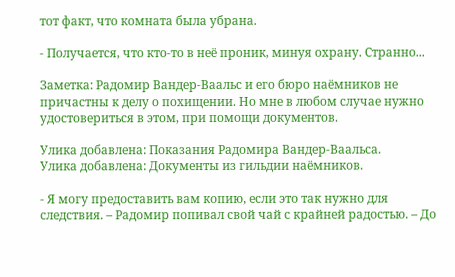тот факт, что комната была убрана.

- Получается, что кто-то в неё проник, минуя охрану. Странно...

Заметка: Радомир Вандер-Ваальс и его бюро наёмников не причастны к делу о похищении. Но мне в любом случае нужно удостовериться в этом, при помощи документов.

Улика добавлена: Показания Радомира Вандер-Ваальса.
Улика добавлена: Документы из гильдии наёмников.

- Я могу предоставить вам копию, если это так нужно для следствия. – Радомир попивал свой чай с крайней радостью. – До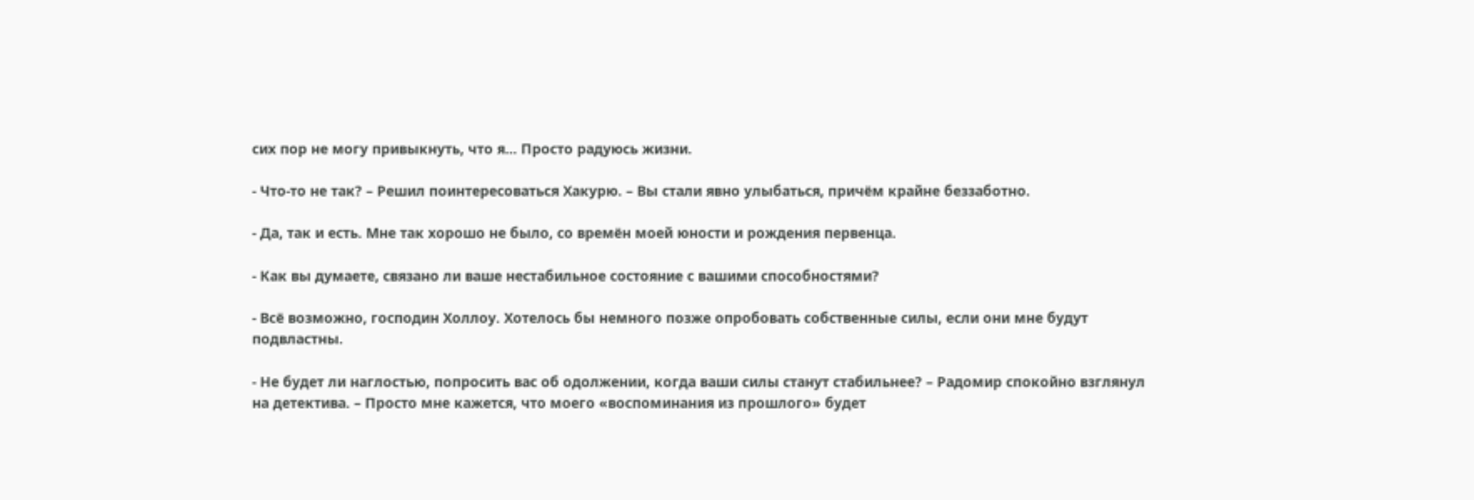сих пор не могу привыкнуть, что я... Просто радуюсь жизни.

- Что-то не так? – Решил поинтересоваться Хакурю. – Вы стали явно улыбаться, причём крайне беззаботно.

- Да, так и есть. Мне так хорошо не было, со времён моей юности и рождения первенца.

- Как вы думаете, связано ли ваше нестабильное состояние с вашими способностями?

- Всё возможно, господин Холлоу. Хотелось бы немного позже опробовать собственные силы, если они мне будут подвластны.

- Не будет ли наглостью, попросить вас об одолжении, когда ваши силы станут стабильнее? – Радомир спокойно взглянул на детектива. – Просто мне кажется, что моего «воспоминания из прошлого» будет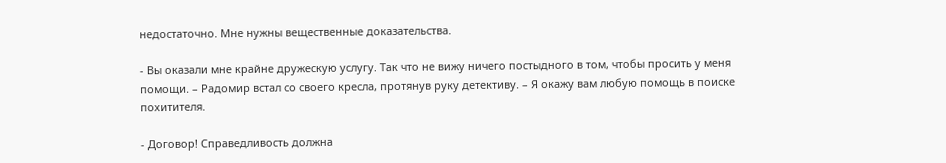недостаточно. Мне нужны вещественные доказательства.

- Вы оказали мне крайне дружескую услугу. Так что не вижу ничего постыдного в том, чтобы просить у меня помощи. – Радомир встал со своего кресла, протянув руку детективу. – Я окажу вам любую помощь в поиске похитителя.

- Договор! Справедливость должна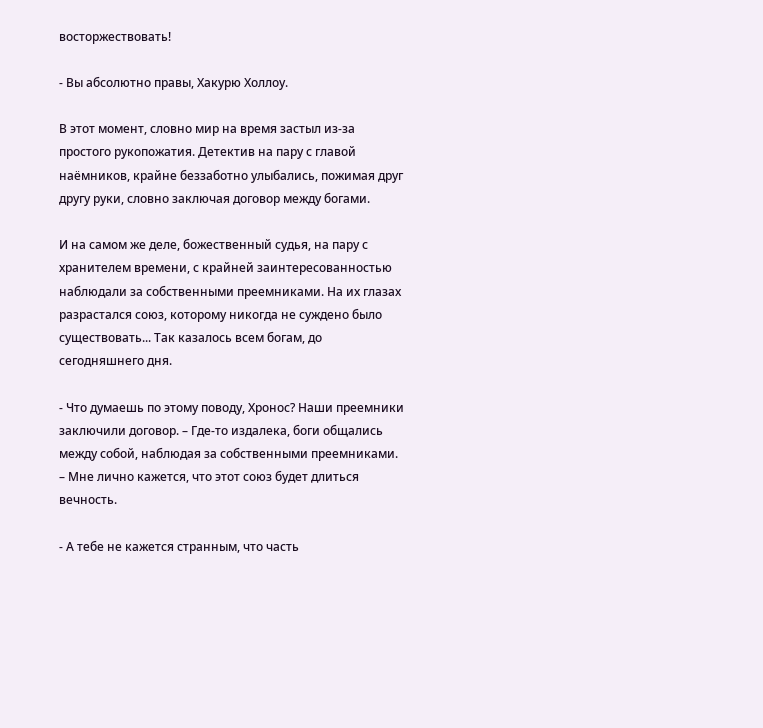восторжествовать!

- Вы абсолютно правы, Хакурю Холлоу.

В этот момент, словно мир на время застыл из-за простого рукопожатия. Детектив на пару с главой наёмников, крайне беззаботно улыбались, пожимая друг другу руки, словно заключая договор между богами.

И на самом же деле, божественный судья, на пару с хранителем времени, с крайней заинтересованностью наблюдали за собственными преемниками. На их глазах разрастался союз, которому никогда не суждено было существовать... Так казалось всем богам, до сегодняшнего дня.

- Что думаешь по этому поводу, Хронос? Наши преемники заключили договор. – Где-то издалека, боги общались между собой, наблюдая за собственными преемниками. – Мне лично кажется, что этот союз будет длиться вечность.

- А тебе не кажется странным, что часть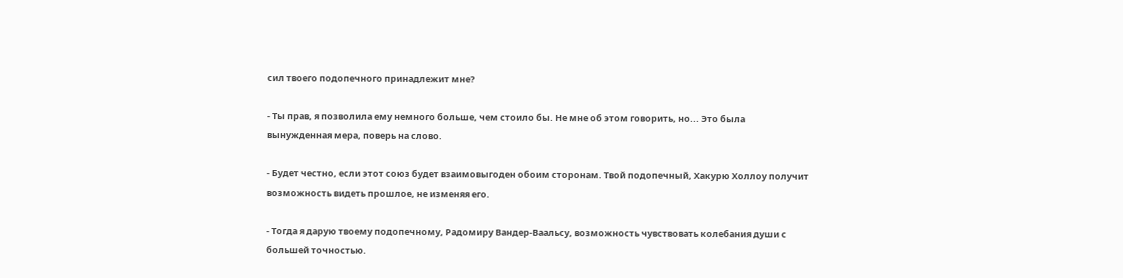сил твоего подопечного принадлежит мне?

- Ты прав, я позволила ему немного больше, чем стоило бы. Не мне об этом говорить, но... Это была вынужденная мера, поверь на слово.

- Будет честно, если этот союз будет взаимовыгоден обоим сторонам. Твой подопечный, Хакурю Холлоу получит возможность видеть прошлое, не изменяя его.

- Тогда я дарую твоему подопечному, Радомиру Вандер-Ваальсу, возможность чувствовать колебания души с большей точностью.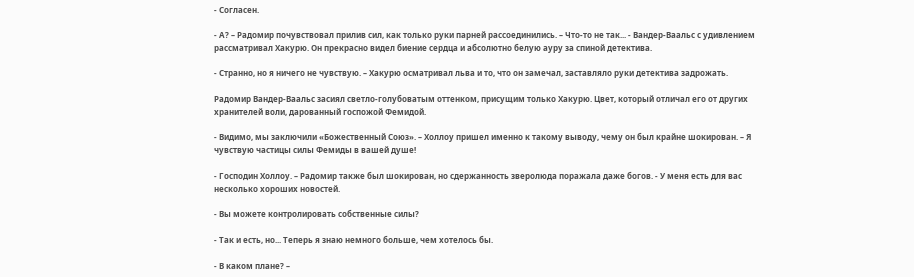- Согласен.

- А? – Радомир почувствовал прилив сил, как только руки парней рассоединились. – Что-то не так... - Вандер-Ваальс с удивлением рассматривал Хакурю. Он прекрасно видел биение сердца и абсолютно белую ауру за спиной детектива.

- Странно, но я ничего не чувствую. – Хакурю осматривал льва и то, что он замечал, заставляло руки детектива задрожать.

Радомир Вандер-Ваальс засиял светло-голубоватым оттенком, присущим только Хакурю. Цвет, который отличал его от других хранителей воли, дарованный госпожой Фемидой.

- Видимо, мы заключили «Божественный Союз». – Холлоу пришел именно к такому выводу, чему он был крайне шокирован. – Я чувствую частицы силы Фемиды в вашей душе!

- Господин Холлоу. – Радомир также был шокирован, но сдержанность зверолюда поражала даже богов. - У меня есть для вас несколько хороших новостей.

- Вы можете контролировать собственные силы?

- Так и есть, но... Теперь я знаю немного больше, чем хотелось бы.

- В каком плане? –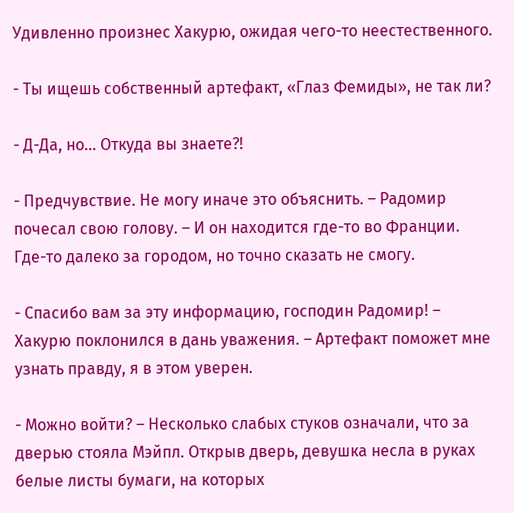Удивленно произнес Хакурю, ожидая чего-то неестественного.

- Ты ищешь собственный артефакт, «Глаз Фемиды», не так ли?

- Д-Да, но... Откуда вы знаете?!

- Предчувствие. Не могу иначе это объяснить. – Радомир почесал свою голову. – И он находится где-то во Франции. Где-то далеко за городом, но точно сказать не смогу.

- Спасибо вам за эту информацию, господин Радомир! – Хакурю поклонился в дань уважения. – Артефакт поможет мне узнать правду, я в этом уверен.

- Можно войти? – Несколько слабых стуков означали, что за дверью стояла Мэйпл. Открыв дверь, девушка несла в руках белые листы бумаги, на которых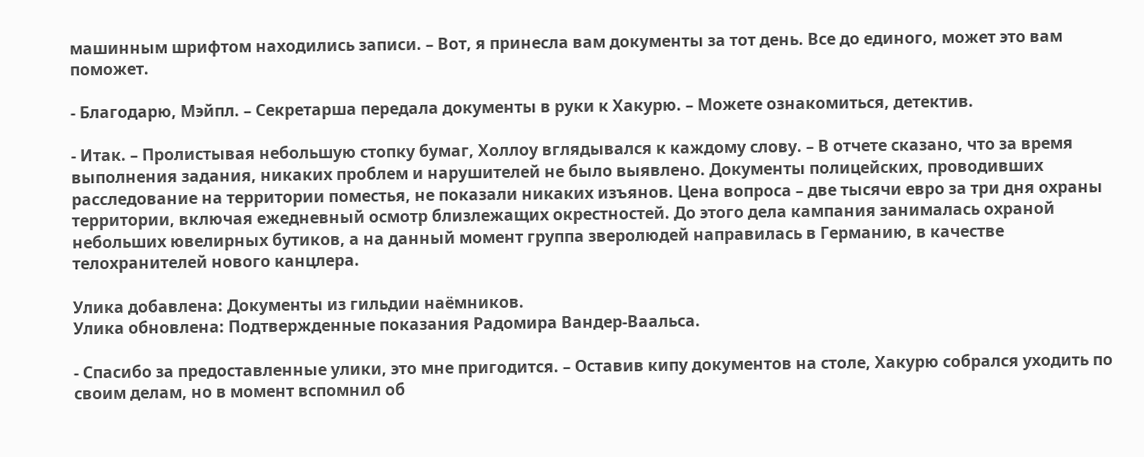машинным шрифтом находились записи. – Вот, я принесла вам документы за тот день. Все до единого, может это вам поможет.

- Благодарю, Мэйпл. – Секретарша передала документы в руки к Хакурю. – Можете ознакомиться, детектив.

- Итак. – Пролистывая небольшую стопку бумаг, Холлоу вглядывался к каждому слову. – В отчете сказано, что за время выполнения задания, никаких проблем и нарушителей не было выявлено. Документы полицейских, проводивших расследование на территории поместья, не показали никаких изъянов. Цена вопроса – две тысячи евро за три дня охраны территории, включая ежедневный осмотр близлежащих окрестностей. До этого дела кампания занималась охраной небольших ювелирных бутиков, а на данный момент группа зверолюдей направилась в Германию, в качестве телохранителей нового канцлера.

Улика добавлена: Документы из гильдии наёмников.
Улика обновлена: Подтвержденные показания Радомира Вандер-Ваальса.

- Спасибо за предоставленные улики, это мне пригодится. – Оставив кипу документов на столе, Хакурю собрался уходить по своим делам, но в момент вспомнил об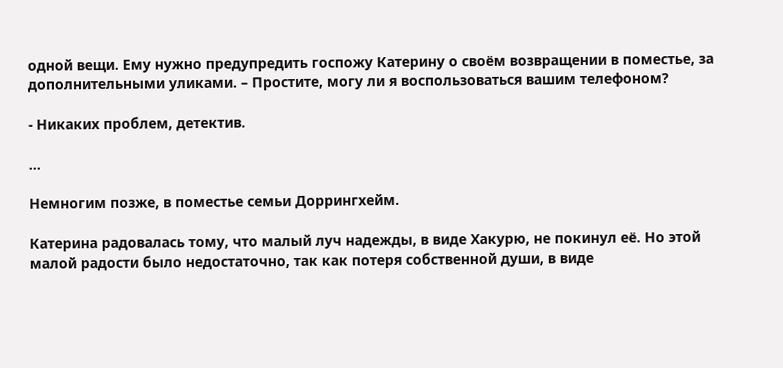одной вещи. Ему нужно предупредить госпожу Катерину о своём возвращении в поместье, за дополнительными уликами. – Простите, могу ли я воспользоваться вашим телефоном?

- Никаких проблем, детектив.

...

Немногим позже, в поместье семьи Доррингхейм.

Катерина радовалась тому, что малый луч надежды, в виде Хакурю, не покинул её. Но этой малой радости было недостаточно, так как потеря собственной души, в виде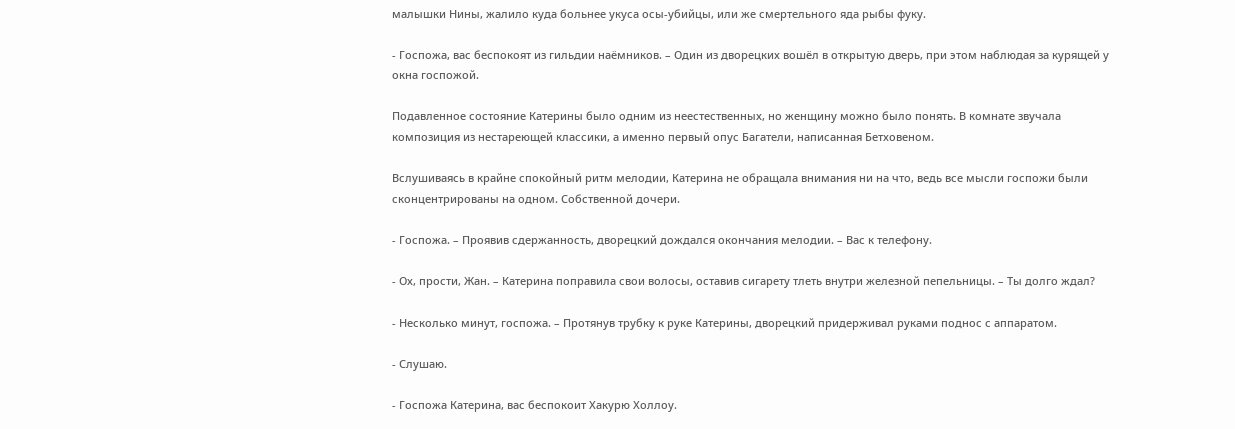малышки Нины, жалило куда больнее укуса осы-убийцы, или же смертельного яда рыбы фуку.

- Госпожа, вас беспокоят из гильдии наёмников. – Один из дворецких вошёл в открытую дверь, при этом наблюдая за курящей у окна госпожой.

Подавленное состояние Катерины было одним из неестественных, но женщину можно было понять. В комнате звучала композиция из нестареющей классики, а именно первый опус Багатели, написанная Бетховеном.

Вслушиваясь в крайне спокойный ритм мелодии, Катерина не обращала внимания ни на что, ведь все мысли госпожи были сконцентрированы на одном. Собственной дочери.

- Госпожа. – Проявив сдержанность, дворецкий дождался окончания мелодии. – Вас к телефону.

- Ох, прости, Жан. – Катерина поправила свои волосы, оставив сигарету тлеть внутри железной пепельницы. – Ты долго ждал?

- Несколько минут, госпожа. – Протянув трубку к руке Катерины, дворецкий придерживал руками поднос с аппаратом.

- Слушаю.

- Госпожа Катерина, вас беспокоит Хакурю Холлоу.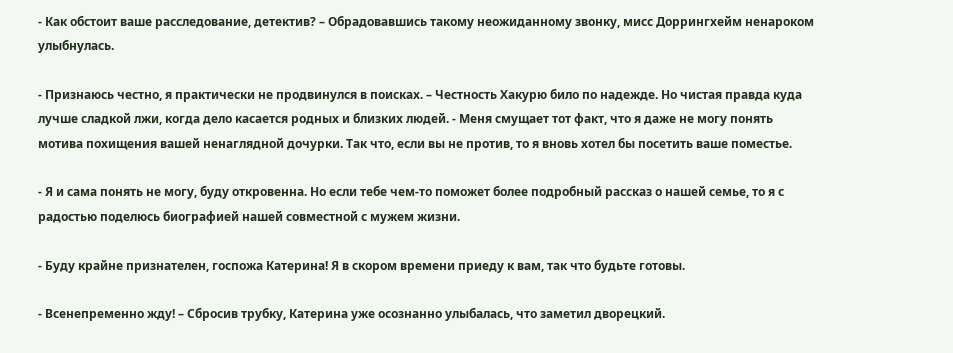- Как обстоит ваше расследование, детектив? – Обрадовавшись такому неожиданному звонку, мисс Доррингхейм ненароком улыбнулась.

- Признаюсь честно, я практически не продвинулся в поисках. – Честность Хакурю било по надежде. Но чистая правда куда лучше сладкой лжи, когда дело касается родных и близких людей. - Меня смущает тот факт, что я даже не могу понять мотива похищения вашей ненаглядной дочурки. Так что, если вы не против, то я вновь хотел бы посетить ваше поместье.

- Я и сама понять не могу, буду откровенна. Но если тебе чем-то поможет более подробный рассказ о нашей семье, то я с радостью поделюсь биографией нашей совместной с мужем жизни.

- Буду крайне признателен, госпожа Катерина! Я в скором времени приеду к вам, так что будьте готовы.

- Всенепременно жду! – Сбросив трубку, Катерина уже осознанно улыбалась, что заметил дворецкий.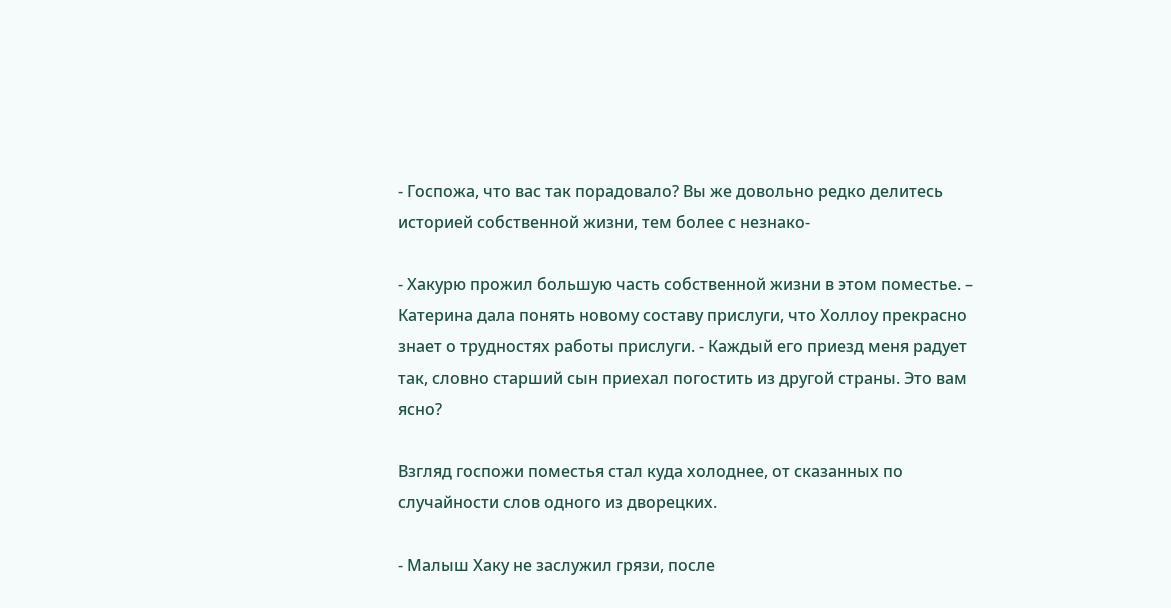- Госпожа, что вас так порадовало? Вы же довольно редко делитесь историей собственной жизни, тем более с незнако-

- Хакурю прожил большую часть собственной жизни в этом поместье. – Катерина дала понять новому составу прислуги, что Холлоу прекрасно знает о трудностях работы прислуги. - Каждый его приезд меня радует так, словно старший сын приехал погостить из другой страны. Это вам ясно?

Взгляд госпожи поместья стал куда холоднее, от сказанных по случайности слов одного из дворецких.

- Малыш Хаку не заслужил грязи, после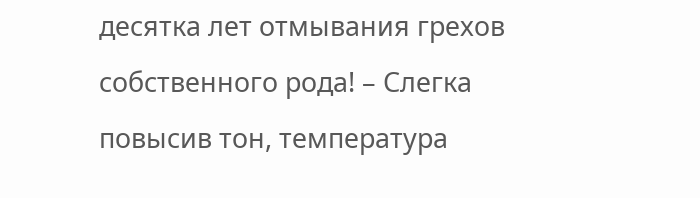десятка лет отмывания грехов собственного рода! – Слегка повысив тон, температура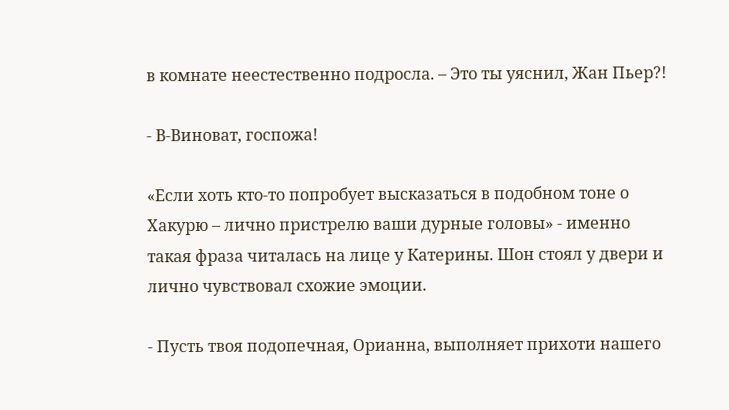в комнате неестественно подросла. – Это ты уяснил, Жан Пьер?!

- В-Виноват, госпожа!

«Если хоть кто-то попробует высказаться в подобном тоне о Хакурю – лично пристрелю ваши дурные головы» - именно такая фраза читалась на лице у Катерины. Шон стоял у двери и лично чувствовал схожие эмоции.

- Пусть твоя подопечная, Орианна, выполняет прихоти нашего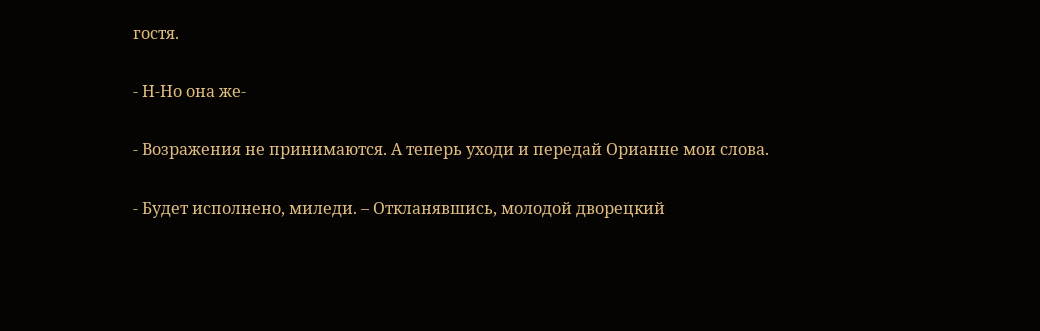гостя.

- Н-Но она же-

- Возражения не принимаются. А теперь уходи и передай Орианне мои слова.

- Будет исполнено, миледи. – Откланявшись, молодой дворецкий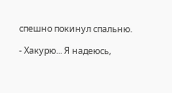спешно покинул спальню.

- Хакурю... Я надеюсь,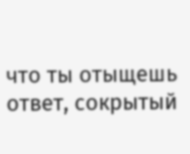что ты отыщешь ответ, сокрытый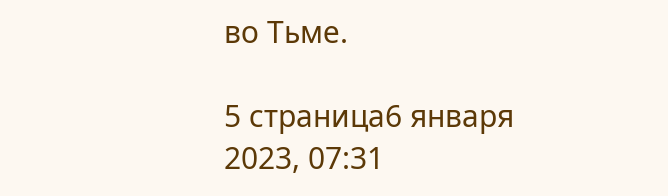во Тьме.

5 страница6 января 2023, 07:31